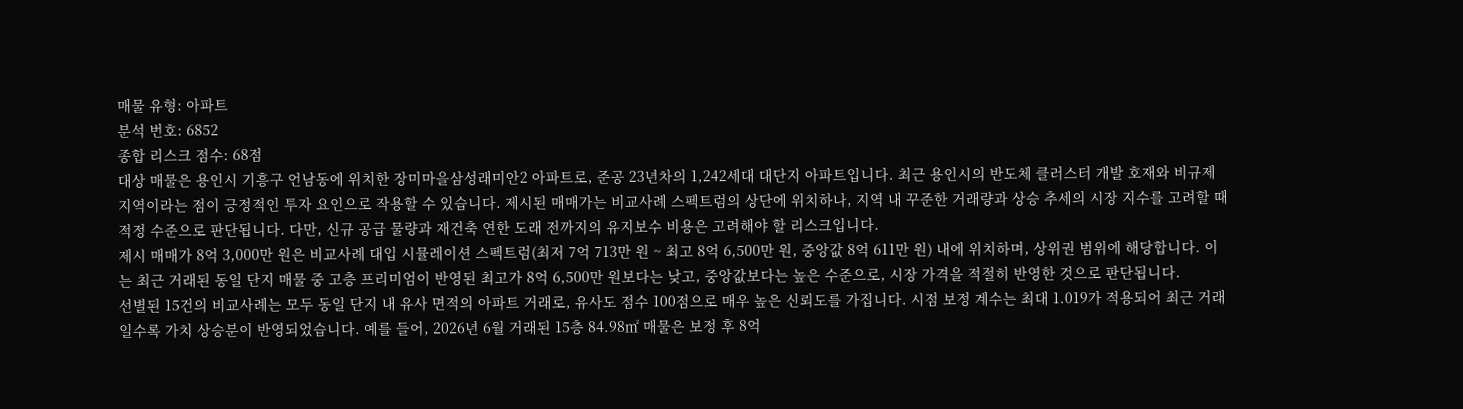매물 유형: 아파트
분석 번호: 6852
종합 리스크 점수: 68점
대상 매물은 용인시 기흥구 언남동에 위치한 장미마을삼성래미안2 아파트로, 준공 23년차의 1,242세대 대단지 아파트입니다. 최근 용인시의 반도체 클러스터 개발 호재와 비규제지역이라는 점이 긍정적인 투자 요인으로 작용할 수 있습니다. 제시된 매매가는 비교사례 스펙트럼의 상단에 위치하나, 지역 내 꾸준한 거래량과 상승 추세의 시장 지수를 고려할 때 적정 수준으로 판단됩니다. 다만, 신규 공급 물량과 재건축 연한 도래 전까지의 유지보수 비용은 고려해야 할 리스크입니다.
제시 매매가 8억 3,000만 원은 비교사례 대입 시뮬레이션 스펙트럼(최저 7억 713만 원 ~ 최고 8억 6,500만 원, 중앙값 8억 611만 원) 내에 위치하며, 상위권 범위에 해당합니다. 이는 최근 거래된 동일 단지 매물 중 고층 프리미엄이 반영된 최고가 8억 6,500만 원보다는 낮고, 중앙값보다는 높은 수준으로, 시장 가격을 적절히 반영한 것으로 판단됩니다.
선별된 15건의 비교사례는 모두 동일 단지 내 유사 면적의 아파트 거래로, 유사도 점수 100점으로 매우 높은 신뢰도를 가집니다. 시점 보정 계수는 최대 1.019가 적용되어 최근 거래일수록 가치 상승분이 반영되었습니다. 예를 들어, 2026년 6월 거래된 15층 84.98㎡ 매물은 보정 후 8억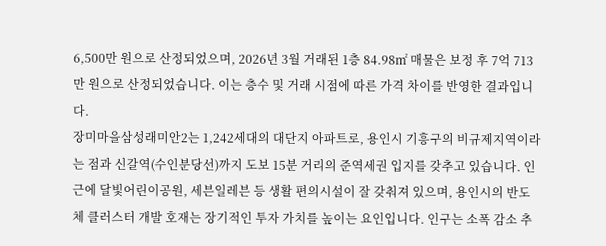6,500만 원으로 산정되었으며, 2026년 3월 거래된 1층 84.98㎡ 매물은 보정 후 7억 713만 원으로 산정되었습니다. 이는 층수 및 거래 시점에 따른 가격 차이를 반영한 결과입니다.
장미마을삼성래미안2는 1,242세대의 대단지 아파트로, 용인시 기흥구의 비규제지역이라는 점과 신갈역(수인분당선)까지 도보 15분 거리의 준역세권 입지를 갖추고 있습니다. 인근에 달빛어린이공원, 세븐일레븐 등 생활 편의시설이 잘 갖춰져 있으며, 용인시의 반도체 클러스터 개발 호재는 장기적인 투자 가치를 높이는 요인입니다. 인구는 소폭 감소 추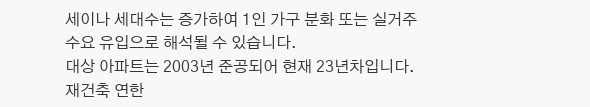세이나 세대수는 증가하여 1인 가구 분화 또는 실거주 수요 유입으로 해석될 수 있습니다.
대상 아파트는 2003년 준공되어 현재 23년차입니다. 재건축 연한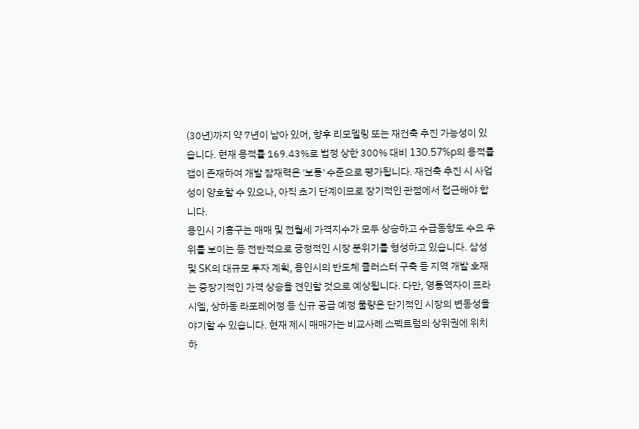(30년)까지 약 7년이 남아 있어, 향후 리모델링 또는 재건축 추진 가능성이 있습니다. 현재 용적률 169.43%로 법정 상한 300% 대비 130.57%p의 용적률 갭이 존재하여 개발 잠재력은 '보통' 수준으로 평가됩니다. 재건축 추진 시 사업성이 양호할 수 있으나, 아직 초기 단계이므로 장기적인 관점에서 접근해야 합니다.
용인시 기흥구는 매매 및 전월세 가격지수가 모두 상승하고 수급동향도 수요 우위를 보이는 등 전반적으로 긍정적인 시장 분위기를 형성하고 있습니다. 삼성 및 SK의 대규모 투자 계획, 용인시의 반도체 클러스터 구축 등 지역 개발 호재는 중장기적인 가격 상승을 견인할 것으로 예상됩니다. 다만, 영통역자이 프라시엘, 상하동 라포레어정 등 신규 공급 예정 물량은 단기적인 시장의 변동성을 야기할 수 있습니다. 현재 제시 매매가는 비교사례 스펙트럼의 상위권에 위치하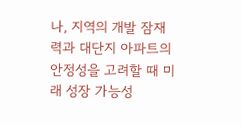나, 지역의 개발 잠재력과 대단지 아파트의 안정성을 고려할 때 미래 성장 가능성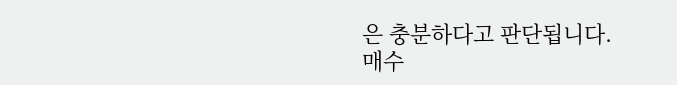은 충분하다고 판단됩니다.
매수